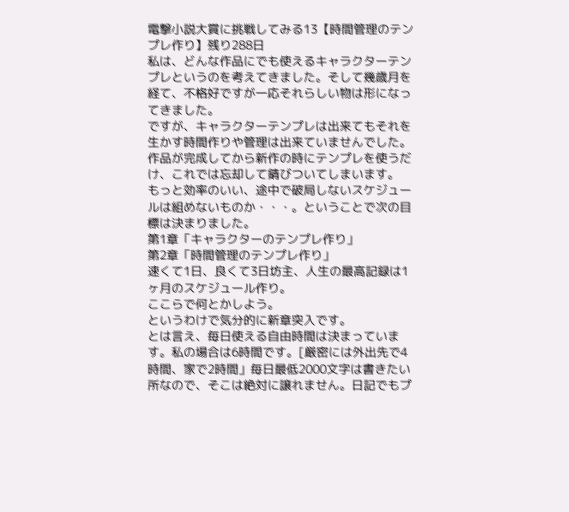電撃小説大賞に挑戦してみる13【時間管理のテンプレ作り】残り288日
私は、どんな作品にでも使えるキャラクターテンプレというのを考えてきました。そして幾歳月を経て、不格好ですが一応それらしい物は形になってきました。
ですが、キャラクターテンプレは出来てもそれを生かす時間作りや管理は出来ていませんでした。作品が完成してから新作の時にテンプレを使うだけ、これでは忘却して錆びついてしまいます。
もっと効率のいい、途中で破局しないスケジュールは組めないものか・・・。ということで次の目標は決まりました。
第1章「キャラクターのテンプレ作り」
第2章「時間管理のテンプレ作り」
速くて1日、良くて3日坊主、人生の最高記録は1ヶ月のスケジュール作り。
ここらで何とかしよう。
というわけで気分的に新章突入です。
とは言え、毎日使える自由時間は決まっています。私の場合は6時間です。[厳密には外出先で4時間、家で2時間」毎日最低2000文字は書きたい所なので、そこは絶対に譲れません。日記でもプ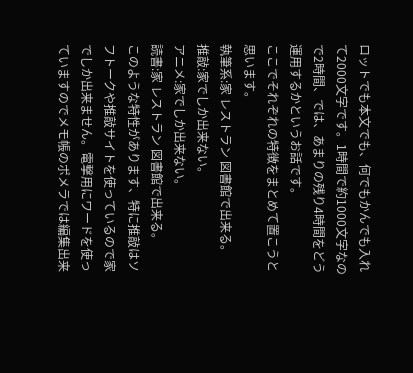ロットでも本文でも、何でもかんでも入れて2000文字です。1時間で約1000文字なので2時間、では、あまりの残り4時間をどう運用するかというお話です。
ここでそれぞれの特徴をまとめて置こうと思います。
執筆系:家 レストラン 図書館で出来る。
推敲:家でしか出来ない。
アニメ:家でしか出来ない。
読書:家 レストラン 図書館で出来る。
このような特性があります、特に推敲はソフトークや推敲サイトを使っているので家でしか出来ません。電撃用にワードを使っていますのでメモ帳のポメラでは編集出来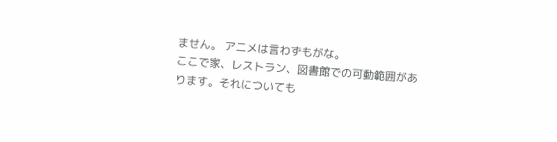ません。 アニメは言わずもがな。
ここで家、レストラン、図書館での可動範囲があります。それについても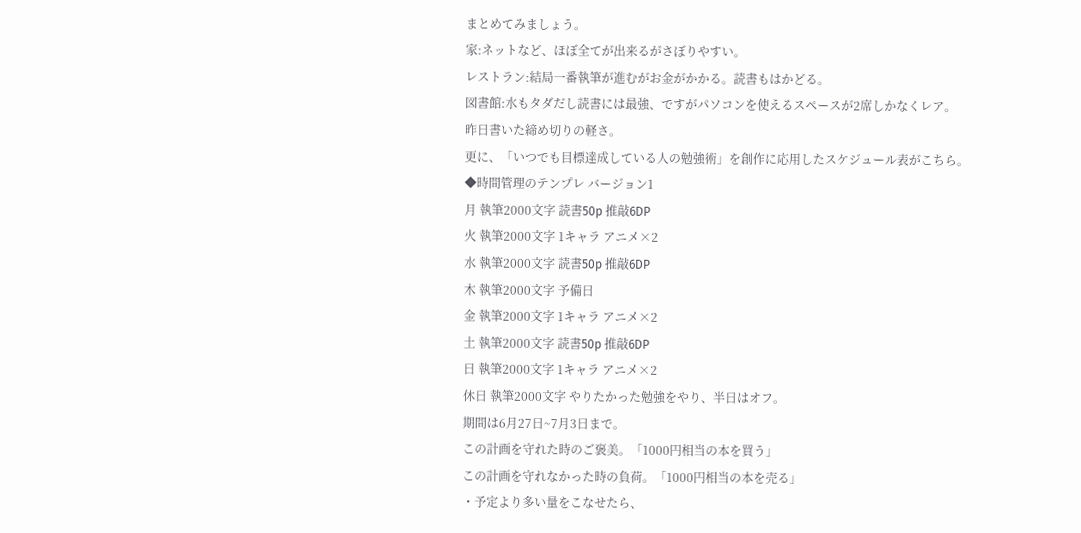まとめてみましょう。
家:ネットなど、ほぼ全てが出来るがさぼりやすい。
レストラン:結局一番執筆が進むがお金がかかる。読書もはかどる。
図書館:水もタダだし読書には最強、ですがパソコンを使えるスペースが2席しかなくレア。
昨日書いた締め切りの軽さ。
更に、「いつでも目標達成している人の勉強術」を創作に応用したスケジュール表がこちら。
◆時間管理のテンプレ バージョン1
月 執筆2000文字 読書50p 推敲6DP
火 執筆2000文字 1キャラ アニメ×2
水 執筆2000文字 読書50p 推敲6DP
木 執筆2000文字 予備日
金 執筆2000文字 1キャラ アニメ×2
土 執筆2000文字 読書50p 推敲6DP
日 執筆2000文字 1キャラ アニメ×2
休日 執筆2000文字 やりたかった勉強をやり、半日はオフ。
期間は6月27日~7月3日まで。
この計画を守れた時のご褒美。「1000円相当の本を買う」
この計画を守れなかった時の負荷。「1000円相当の本を売る」
・予定より多い量をこなせたら、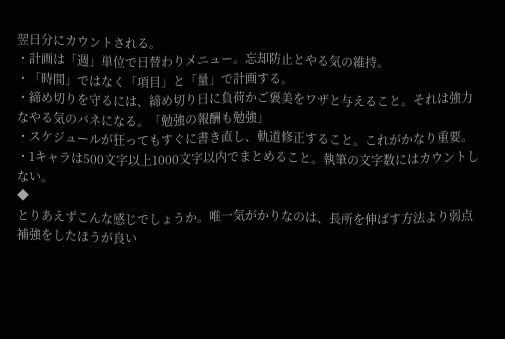翌日分にカウントされる。
・計画は「週」単位で日替わりメニュー。忘却防止とやる気の維持。
・「時間」ではなく「項目」と「量」で計画する。
・締め切りを守るには、締め切り日に負荷かご褒美をワザと与えること。それは強力なやる気のバネになる。「勉強の報酬も勉強」
・スケジュールが狂ってもすぐに書き直し、軌道修正すること。これがかなり重要。
・1キャラは500文字以上1000文字以内でまとめること。執筆の文字数にはカウントしない。
◆
とりあえずこんな感じでしょうか。唯一気がかりなのは、長所を伸ばす方法より弱点補強をしたほうが良い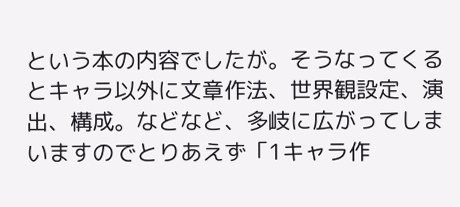という本の内容でしたが。そうなってくるとキャラ以外に文章作法、世界観設定、演出、構成。などなど、多岐に広がってしまいますのでとりあえず「1キャラ作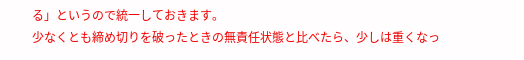る」というので統一しておきます。
少なくとも締め切りを破ったときの無責任状態と比べたら、少しは重くなっ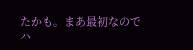たかも。まあ最初なのでハ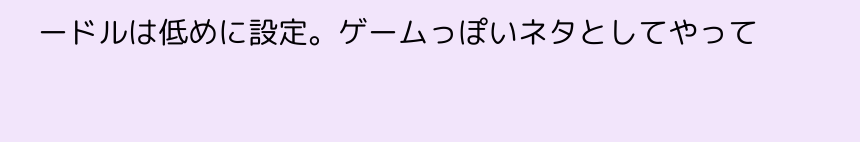ードルは低めに設定。ゲームっぽいネタとしてやって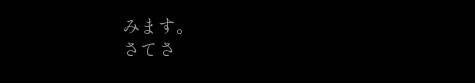みます。
さてさ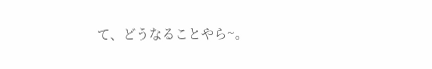て、どうなることやら~。